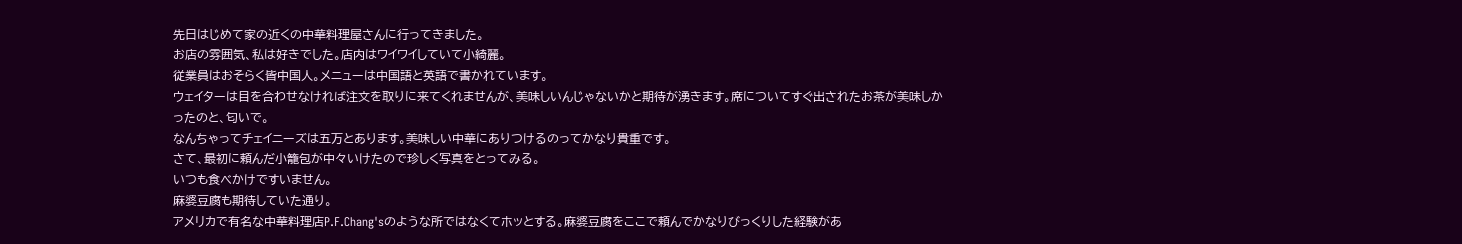先日はじめて家の近くの中華料理屋さんに行ってきました。
お店の雰囲気、私は好きでした。店内はワイワイしていて小綺麗。
従業員はおそらく皆中国人。メニューは中国語と英語で書かれています。
ウェイターは目を合わせなければ注文を取りに来てくれませんが、美味しいんじゃないかと期待が湧きます。席についてすぐ出されたお茶が美味しかったのと、匂いで。
なんちゃってチェイニーズは五万とあります。美味しい中華にありつけるのってかなり貴重です。
さて、最初に頼んだ小籠包が中々いけたので珍しく写真をとってみる。
いつも食べかけですいません。
麻婆豆腐も期待していた通り。
アメリカで有名な中華料理店P.F.Chang'sのような所ではなくてホッとする。麻婆豆腐をここで頼んでかなりびっくりした経験があ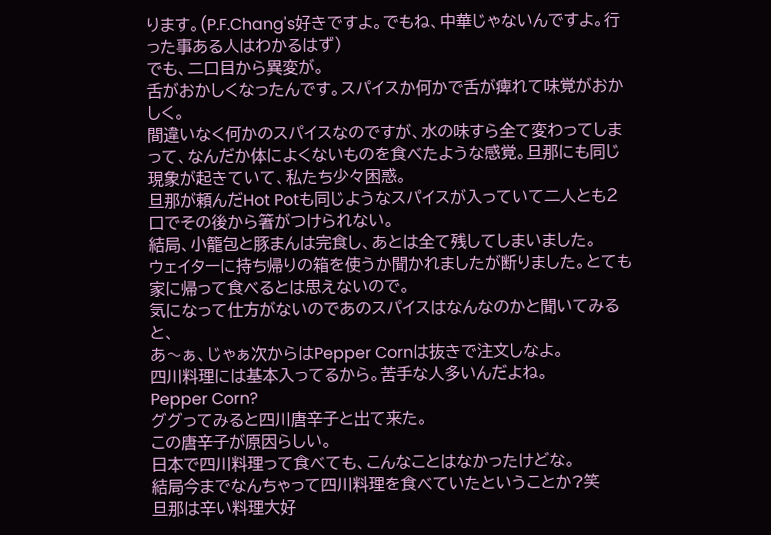ります。(P.F.Chang's好きですよ。でもね、中華じゃないんですよ。行った事ある人はわかるはず)
でも、二口目から異変が。
舌がおかしくなったんです。スパイスか何かで舌が痺れて味覚がおかしく。
間違いなく何かのスパイスなのですが、水の味すら全て変わってしまって、なんだか体によくないものを食べたような感覚。旦那にも同じ現象が起きていて、私たち少々困惑。
旦那が頼んだHot Potも同じようなスパイスが入っていて二人とも2口でその後から箸がつけられない。
結局、小籠包と豚まんは完食し、あとは全て残してしまいました。
ウェイターに持ち帰りの箱を使うか聞かれましたが断りました。とても家に帰って食べるとは思えないので。
気になって仕方がないのであのスパイスはなんなのかと聞いてみると、
あ〜ぁ、じゃぁ次からはPepper Cornは抜きで注文しなよ。
四川料理には基本入ってるから。苦手な人多いんだよね。
Pepper Corn?
ググってみると四川唐辛子と出て来た。
この唐辛子が原因らしい。
日本で四川料理って食べても、こんなことはなかったけどな。
結局今までなんちゃって四川料理を食べていたということか?笑
旦那は辛い料理大好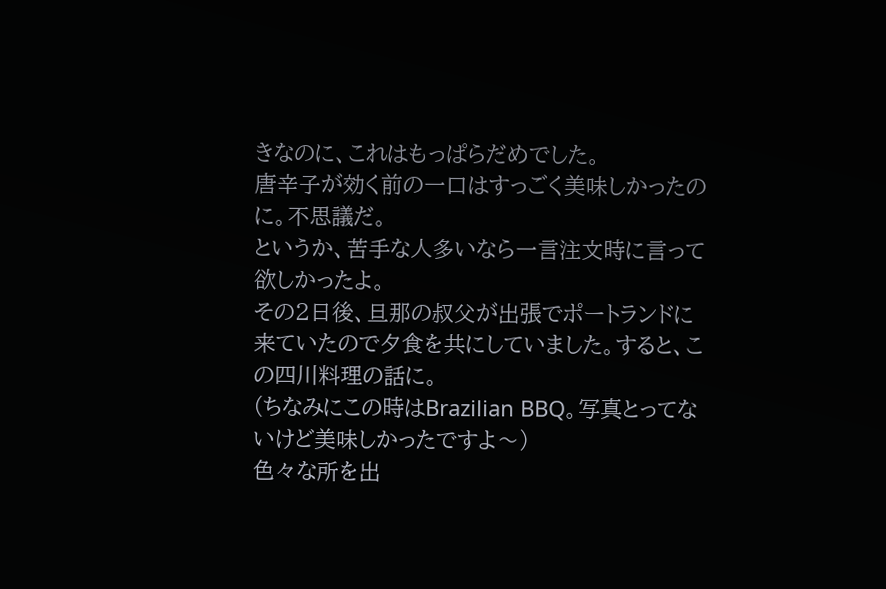きなのに、これはもっぱらだめでした。
唐辛子が効く前の一口はすっごく美味しかったのに。不思議だ。
というか、苦手な人多いなら一言注文時に言って欲しかったよ。
その2日後、旦那の叔父が出張でポートランドに来ていたので夕食を共にしていました。すると、この四川料理の話に。
(ちなみにこの時はBrazilian BBQ。写真とってないけど美味しかったですよ〜)
色々な所を出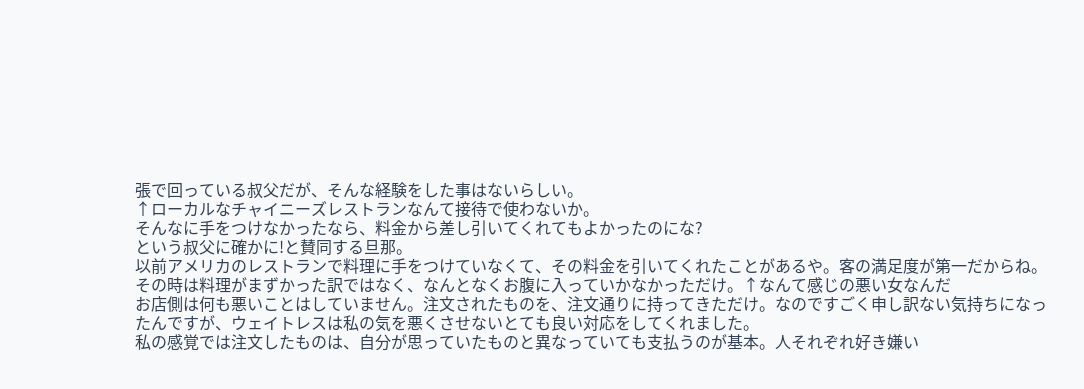張で回っている叔父だが、そんな経験をした事はないらしい。
↑ローカルなチャイニーズレストランなんて接待で使わないか。
そんなに手をつけなかったなら、料金から差し引いてくれてもよかったのにな?
という叔父に確かに!と賛同する旦那。
以前アメリカのレストランで料理に手をつけていなくて、その料金を引いてくれたことがあるや。客の満足度が第一だからね。
その時は料理がまずかった訳ではなく、なんとなくお腹に入っていかなかっただけ。↑なんて感じの悪い女なんだ
お店側は何も悪いことはしていません。注文されたものを、注文通りに持ってきただけ。なのですごく申し訳ない気持ちになったんですが、ウェイトレスは私の気を悪くさせないとても良い対応をしてくれました。
私の感覚では注文したものは、自分が思っていたものと異なっていても支払うのが基本。人それぞれ好き嫌い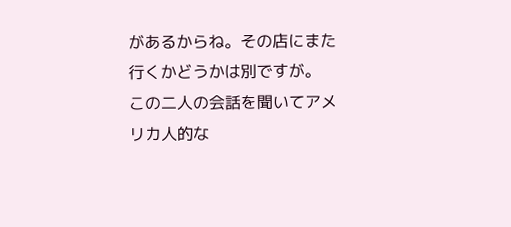があるからね。その店にまた行くかどうかは別ですが。
この二人の会話を聞いてアメリカ人的な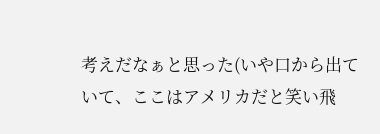考えだなぁと思った(いや口から出ていて、ここはアメリカだと笑い飛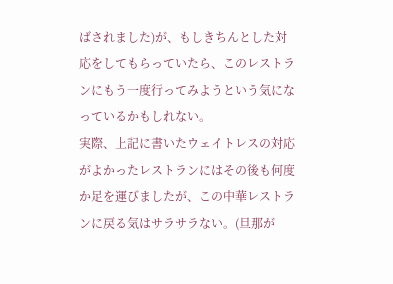ばされました)が、もしきちんとした対応をしてもらっていたら、このレストランにもう一度行ってみようという気になっているかもしれない。
実際、上記に書いたウェイトレスの対応がよかったレストランにはその後も何度か足を運びましたが、この中華レストランに戻る気はサラサラない。(旦那が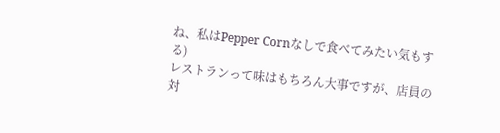ね、私はPepper Cornなしで食べてみたい気もする)
レストランって味はもちろん大事ですが、店員の対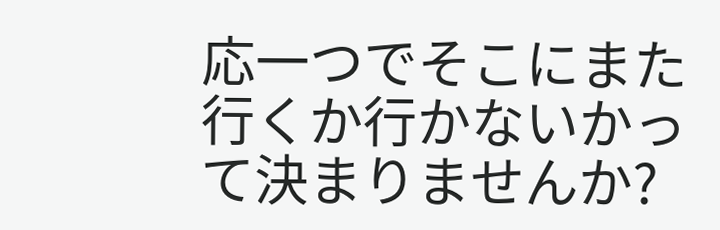応一つでそこにまた行くか行かないかって決まりませんか?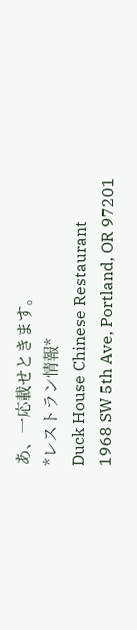あ、一応載せときます。
*レストラン情報*
Duck House Chinese Restaurant
1968 SW 5th Ave, Portland, OR 97201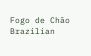Fogo de Chão Brazilian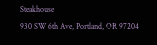Steakhouse
930 SW 6th Ave, Portland, OR 97204